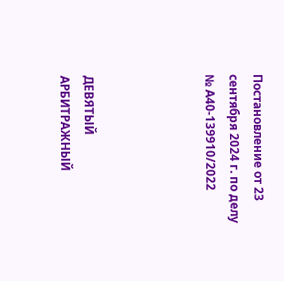Постановление от 23 сентября 2024 г. по делу № А40-139910/2022




ДЕВЯТЫЙ АРБИТРАЖНЫЙ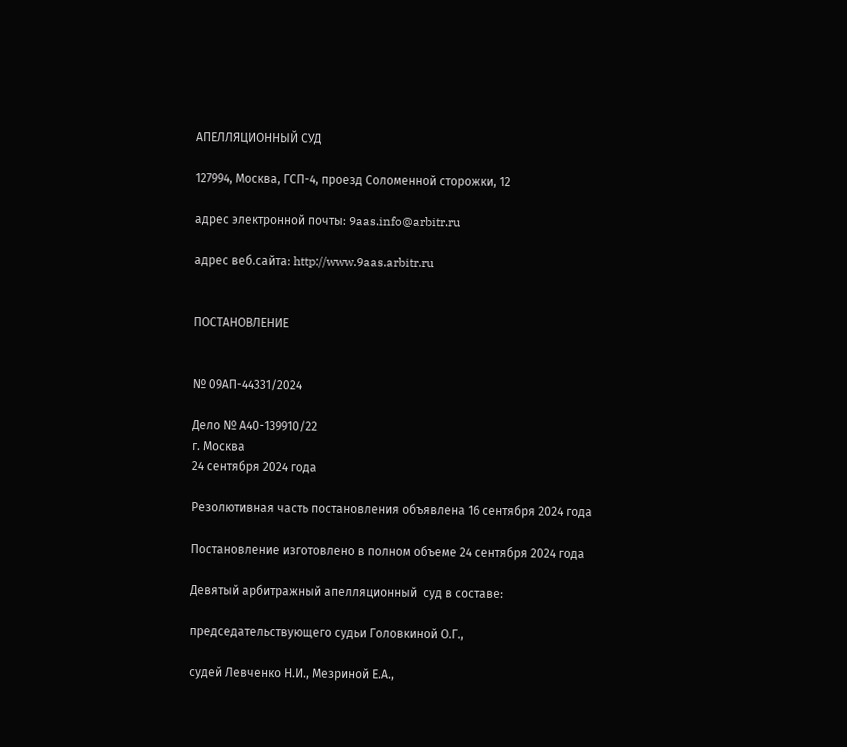АПЕЛЛЯЦИОННЫЙ СУД

127994, Москва, ГСП-4, проезд Соломенной cторожки, 12

адрес электронной почты: 9aas.info@arbitr.ru

адрес веб.сайта: http://www.9aas.arbitr.ru


ПОСТАНОВЛЕНИЕ


№ 09АП-44331/2024

Дело № А40-139910/22
г. Москва
24 сентября 2024 года

Резолютивная часть постановления объявлена 16 сентября 2024 года

Постановление изготовлено в полном объеме 24 сентября 2024 года

Девятый арбитражный апелляционный  суд в составе:

председательствующего судьи Головкиной О.Г.,

судей Левченко Н.И., Мезриной Е.А.,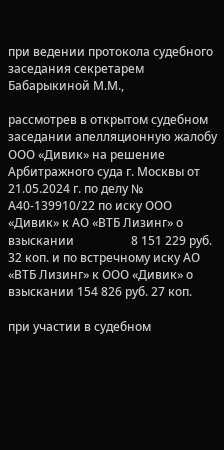при ведении протокола судебного заседания секретарем Бабарыкиной М.М.,

рассмотрев в открытом судебном заседании апелляционную жалобу ООО «Дивик» на решение Арбитражного суда г. Москвы от 21.05.2024 г. по делу № А40-139910/22 по иску ООО «Дивик» к АО «ВТБ Лизинг» о взыскании                   8 151 229 руб. 32 коп. и по встречному иску АО «ВТБ Лизинг» к ООО «Дивик» о взыскании 154 826 руб. 27 коп.

при участии в судебном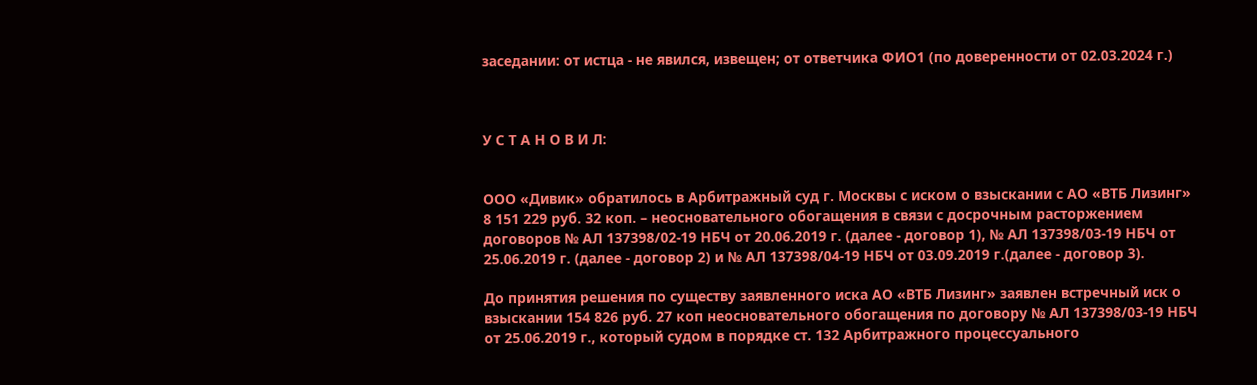заседании: от истца - не явился, извещен; от ответчика ФИО1 (по доверенности от 02.03.2024 г.)



У С Т А Н О В И Л:


ООО «Дивик» обратилось в Арбитражный суд г. Москвы с иском о взыскании с АО «ВТБ Лизинг» 8 151 229 руб. 32 коп. – неосновательного обогащения в связи с досрочным расторжением договоров № АЛ 137398/02-19 НБЧ от 20.06.2019 г. (далее - договор 1), № АЛ 137398/03-19 НБЧ от 25.06.2019 г. (далее - договор 2) и № АЛ 137398/04-19 НБЧ от 03.09.2019 г.(далее - договор 3).

До принятия решения по существу заявленного иска АО «ВТБ Лизинг» заявлен встречный иск о взыскании 154 826 руб. 27 коп неосновательного обогащения по договору № АЛ 137398/03-19 НБЧ от 25.06.2019 г., который судом в порядке ст. 132 Арбитражного процессуального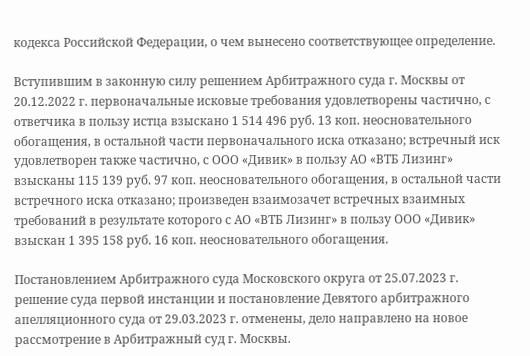кодекса Российской Федерации, о чем вынесено соответствующее определение.

Вступившим в законную силу решением Арбитражного суда г. Москвы от 20.12.2022 г. первоначальные исковые требования удовлетворены частично, с ответчика в пользу истца взыскано 1 514 496 руб. 13 коп. неосновательного обогащения, в остальной части первоначального иска отказано; встречный иск удовлетворен также частично, с ООО «Дивик» в пользу АО «ВТБ Лизинг» взысканы 115 139 руб. 97 коп. неосновательного обогащения, в остальной части встречного иска отказано; произведен взаимозачет встречных взаимных требований в результате которого с АО «ВТБ Лизинг» в пользу ООО «Дивик» взыскан 1 395 158 руб. 16 коп. неосновательного обогащения.

Постановлением Арбитражного суда Московского округа от 25.07.2023 г. решение суда первой инстанции и постановление Девятого арбитражного апелляционного суда от 29.03.2023 г. отменены, дело направлено на новое рассмотрение в Арбитражный суд г. Москвы.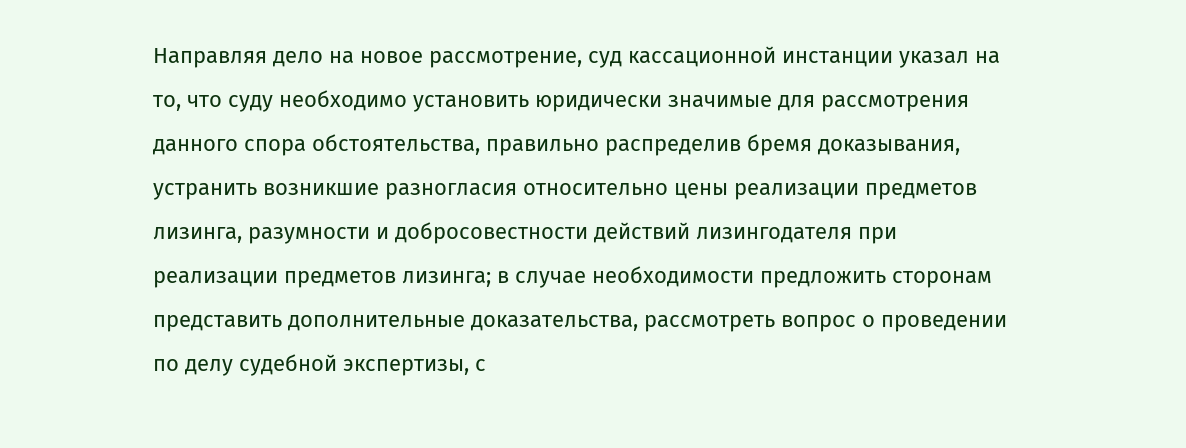Направляя дело на новое рассмотрение, суд кассационной инстанции указал на то, что суду необходимо установить юридически значимые для рассмотрения данного спора обстоятельства, правильно распределив бремя доказывания, устранить возникшие разногласия относительно цены реализации предметов лизинга, разумности и добросовестности действий лизингодателя при реализации предметов лизинга; в случае необходимости предложить сторонам представить дополнительные доказательства, рассмотреть вопрос о проведении по делу судебной экспертизы, с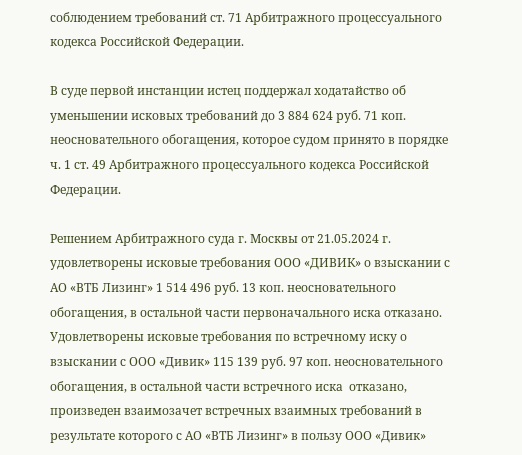соблюдением требований ст. 71 Арбитражного процессуального кодекса Российской Федерации.

В суде первой инстанции истец поддержал ходатайство об уменьшении исковых требований до 3 884 624 руб. 71 коп. неосновательного обогащения, которое судом принято в порядке ч. 1 ст. 49 Арбитражного процессуального кодекса Российской Федерации.

Решением Арбитражного суда г. Москвы от 21.05.2024 г. удовлетворены исковые требования ООО «ДИВИК» о взыскании с АО «ВТБ Лизинг» 1 514 496 руб. 13 коп. неосновательного обогащения, в остальной части первоначального иска отказано. Удовлетворены исковые требования по встречному иску о взыскании с ООО «Дивик» 115 139 руб. 97 коп. неосновательного обогащения, в остальной части встречного иска  отказано, произведен взаимозачет встречных взаимных требований в результате которого с АО «ВТБ Лизинг» в пользу ООО «Дивик»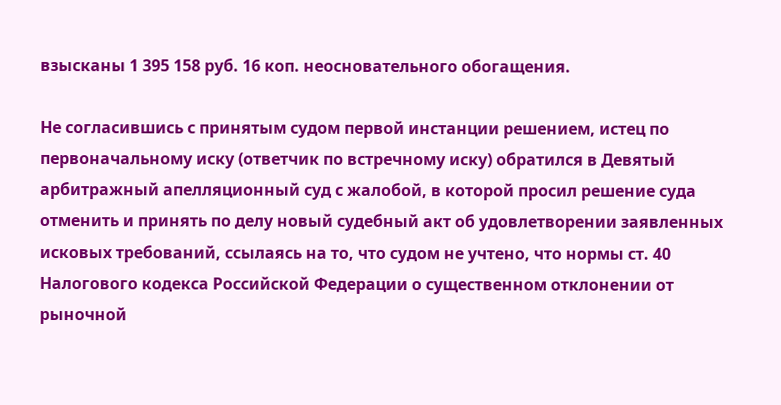взысканы 1 395 158 руб. 16 коп. неосновательного обогащения.

Не согласившись с принятым судом первой инстанции решением, истец по первоначальному иску (ответчик по встречному иску) обратился в Девятый арбитражный апелляционный суд с жалобой, в которой просил решение суда отменить и принять по делу новый судебный акт об удовлетворении заявленных исковых требований, ссылаясь на то, что судом не учтено, что нормы ст. 40 Налогового кодекса Российской Федерации о существенном отклонении от рыночной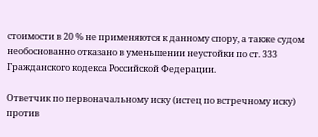стоимости в 20 % не применяются к данному спору, а также судом необоснованно отказано в уменьшении неустойки по ст. 333 Гражданского кодекса Российской Федерации.

Ответчик по первоначальному иску (истец по встречному иску) против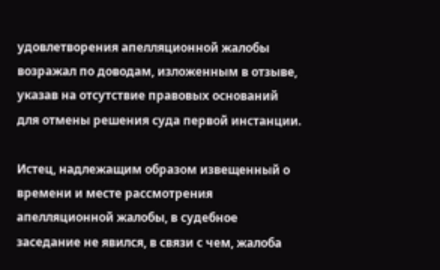удовлетворения апелляционной жалобы возражал по доводам, изложенным в отзыве, указав на отсутствие правовых оснований для отмены решения суда первой инстанции.

Истец, надлежащим образом извещенный о времени и месте рассмотрения апелляционной жалобы, в судебное заседание не явился, в связи с чем, жалоба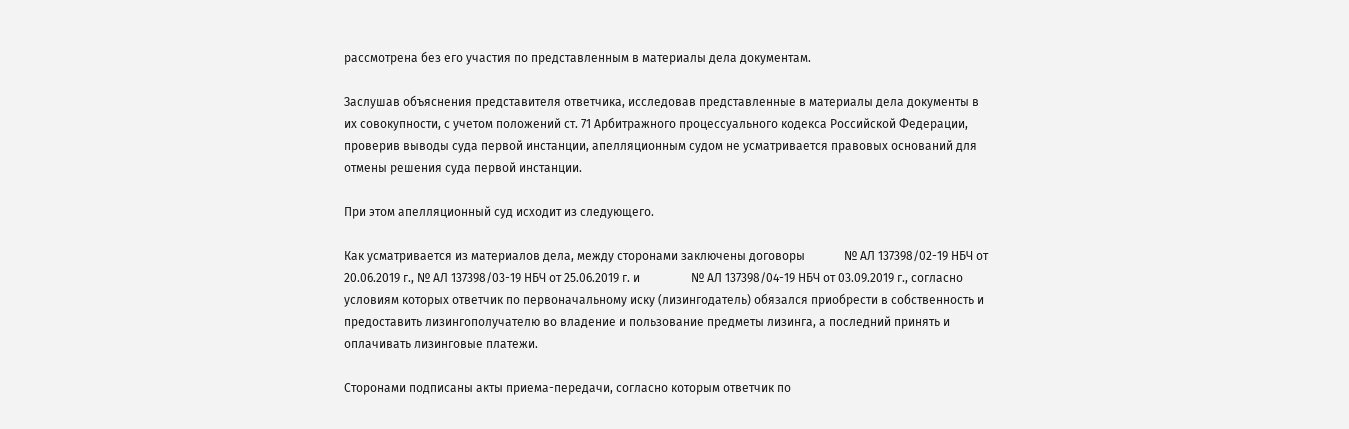рассмотрена без его участия по представленным в материалы дела документам.

Заслушав объяснения представителя ответчика, исследовав представленные в материалы дела документы в их совокупности, с учетом положений ст. 71 Арбитражного процессуального кодекса Российской Федерации, проверив выводы суда первой инстанции, апелляционным судом не усматривается правовых оснований для отмены решения суда первой инстанции.

При этом апелляционный суд исходит из следующего.

Как усматривается из материалов дела, между сторонами заключены договоры             № АЛ 137398/02-19 НБЧ от 20.06.2019 г., № АЛ 137398/03-19 НБЧ от 25.06.2019 г. и                 № АЛ 137398/04-19 НБЧ от 03.09.2019 г., согласно условиям которых ответчик по первоначальному иску (лизингодатель) обязался приобрести в собственность и предоставить лизингополучателю во владение и пользование предметы лизинга, а последний принять и оплачивать лизинговые платежи.

Сторонами подписаны акты приема-передачи, согласно которым ответчик по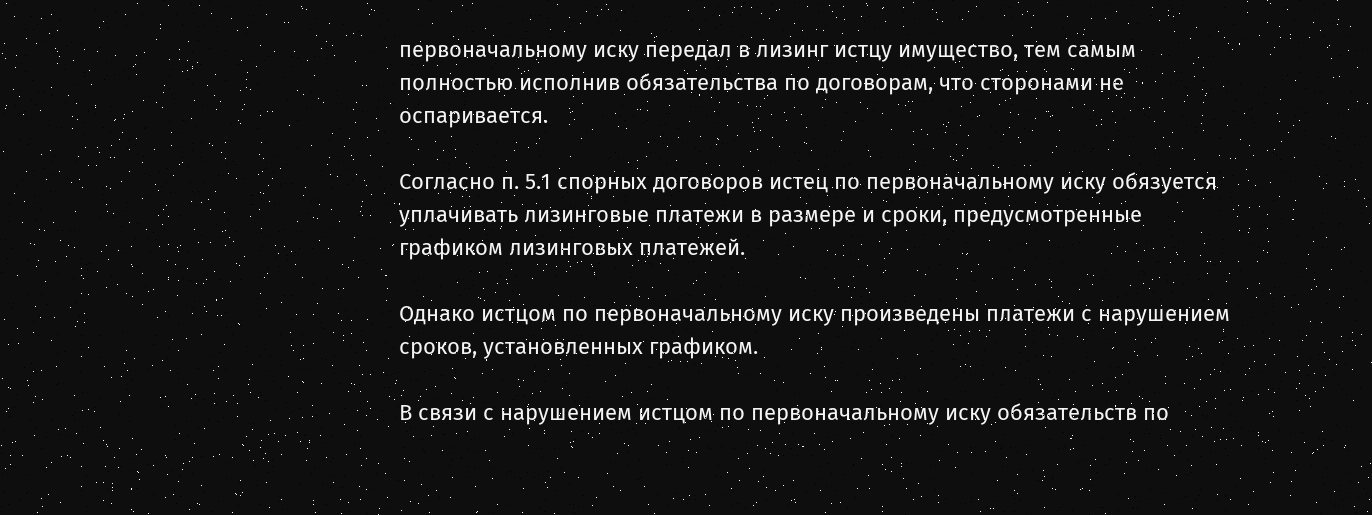первоначальному иску передал в лизинг истцу имущество, тем самым полностью исполнив обязательства по договорам, что сторонами не оспаривается.

Согласно п. 5.1 спорных договоров истец по первоначальному иску обязуется уплачивать лизинговые платежи в размере и сроки, предусмотренные графиком лизинговых платежей.

Однако истцом по первоначальному иску произведены платежи с нарушением сроков, установленных графиком.

В связи с нарушением истцом по первоначальному иску обязательств по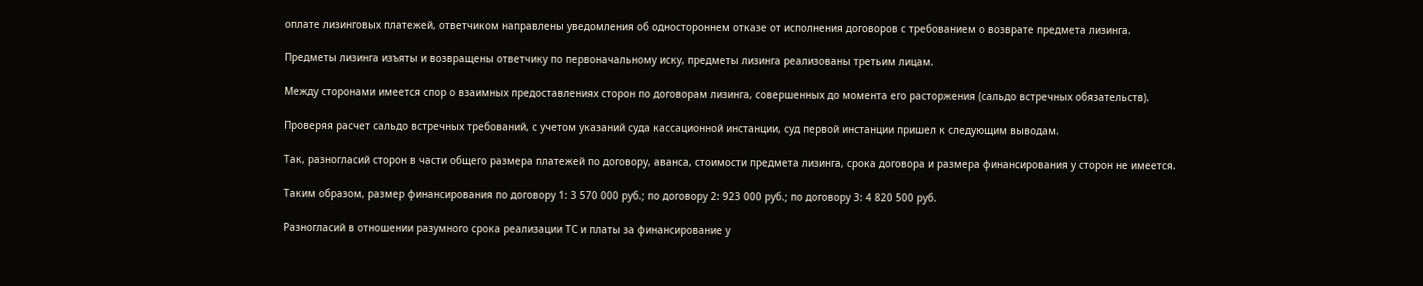оплате лизинговых платежей, ответчиком направлены уведомления об одностороннем отказе от исполнения договоров с требованием о возврате предмета лизинга.

Предметы лизинга изъяты и возвращены ответчику по первоначальному иску, предметы лизинга реализованы третьим лицам.

Между сторонами имеется спор о взаимных предоставлениях сторон по договорам лизинга, совершенных до момента его расторжения (сальдо встречных обязательств).

Проверяя расчет сальдо встречных требований, с учетом указаний суда кассационной инстанции, суд первой инстанции пришел к следующим выводам.

Так, разногласий сторон в части общего размера платежей по договору, аванса, стоимости предмета лизинга, срока договора и размера финансирования у сторон не имеется.

Таким образом, размер финансирования по договору 1: 3 570 000 руб.; по договору 2: 923 000 руб.; по договору 3: 4 820 500 руб.

Разногласий в отношении разумного срока реализации ТС и платы за финансирование у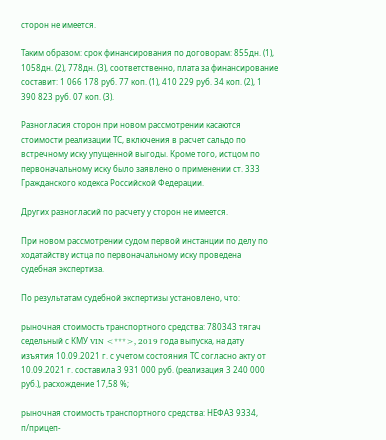сторон не имеется.

Таким образом: срок финансирования по договорам: 855дн. (1), 1058дн. (2), 778дн. (3), соответственно, плата за финансирование составит: 1 066 178 руб. 77 коп. (1), 410 229 руб. 34 коп. (2), 1 390 823 руб. 07 коп. (3).

Разногласия сторон при новом рассмотрении касаются стоимости реализации ТС, включения в расчет сальдо по встречному иску упущенной выгоды. Кроме того, истцом по первоначальному иску было заявлено о применении ст. 333 Гражданского кодекса Российской Федерации.

Других разногласий по расчету у сторон не имеется.

При новом рассмотрении судом первой инстанции по делу по ходатайству истца по первоначальному иску проведена судебная экспертиза.

По результатам судебной экспертизы установлено, что:

рыночная стоимость транспортного средства: 780343 тягач седельный с КМУ VIN <***>, 2019 года выпуска, на дату изъятия 10.09.2021 г. с учетом состояния ТС согласно акту от 10.09.2021 г. составила 3 931 000 руб. (реализация 3 240 000 руб.), расхождение 17,58 %;

рыночная стоимость транспортного средства: НЕФАЗ 9334, п/прицеп-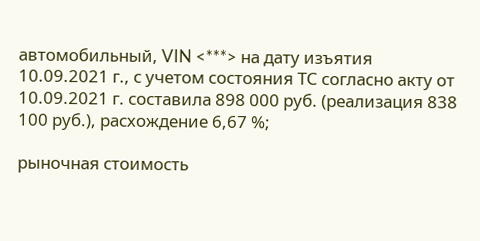автомобильный, VIN <***> на дату изъятия 10.09.2021 г., с учетом состояния ТС согласно акту от 10.09.2021 г. составила 898 000 руб. (реализация 838 100 руб.), расхождение 6,67 %;

рыночная стоимость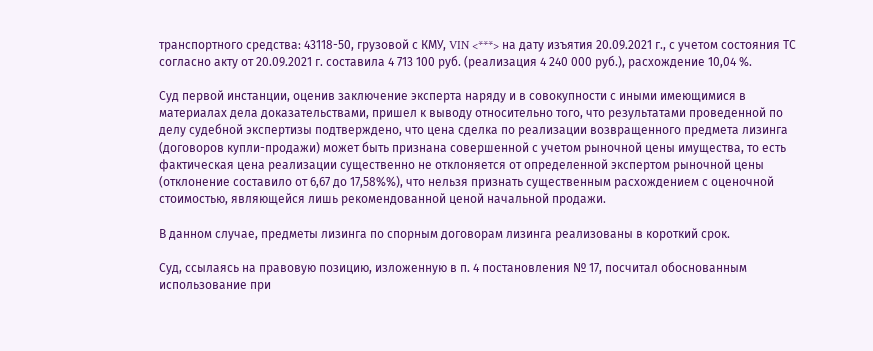транспортного средства: 43118-50, грузовой с КМУ, VIN <***> на дату изъятия 20.09.2021 г., с учетом состояния ТС согласно акту от 20.09.2021 г. составила 4 713 100 руб. (реализация 4 240 000 руб.), расхождение 10,04 %.

Суд первой инстанции, оценив заключение эксперта наряду и в совокупности с иными имеющимися в материалах дела доказательствами, пришел к выводу относительно того, что результатами проведенной по делу судебной экспертизы подтверждено, что цена сделка по реализации возвращенного предмета лизинга (договоров купли-продажи) может быть признана совершенной с учетом рыночной цены имущества, то есть фактическая цена реализации существенно не отклоняется от определенной экспертом рыночной цены (отклонение составило от 6,67 до 17,58%%), что нельзя признать существенным расхождением с оценочной стоимостью, являющейся лишь рекомендованной ценой начальной продажи.

В данном случае, предметы лизинга по спорным договорам лизинга реализованы в короткий срок.

Суд, ссылаясь на правовую позицию, изложенную в п. 4 постановления № 17, посчитал обоснованным использование при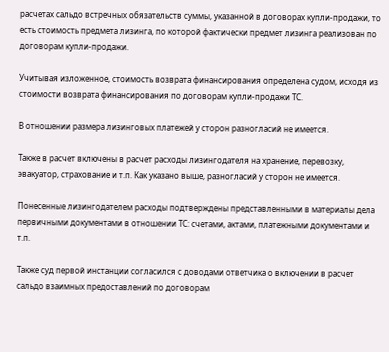расчетах сальдо встречных обязательств суммы, указанной в договорах купли-продажи, то есть стоимость предмета лизинга, по которой фактически предмет лизинга реализован по договорам купли-продажи.

Учитывая изложенное, стоимость возврата финансирования определена судом, исходя из стоимости возврата финансирования по договорам купли-продажи ТС.

В отношении размера лизинговых платежей у сторон разногласий не имеется.

Также в расчет включены в расчет расходы лизингодателя на хранение, перевозку, эвакуатор, страхование и т.п. Как указано выше, разногласий у сторон не имеется.

Понесенные лизингодателем расходы подтверждены представленными в материалы дела первичными документами в отношении ТС: счетами, актами, платежными документами и т.п.

Также суд первой инстанции согласился с доводами ответчика о включении в расчет сальдо взаимных предоставлений по договорам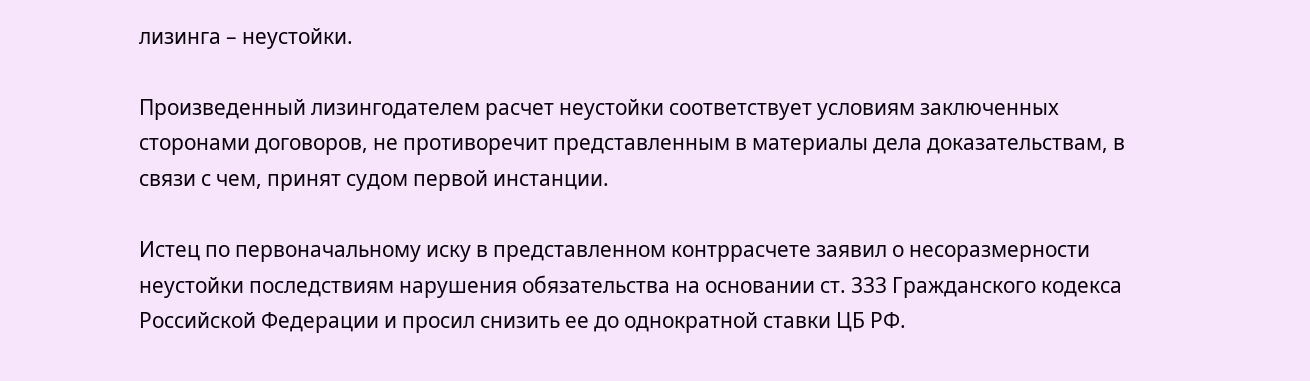лизинга – неустойки.

Произведенный лизингодателем расчет неустойки соответствует условиям заключенных сторонами договоров, не противоречит представленным в материалы дела доказательствам, в связи с чем, принят судом первой инстанции.

Истец по первоначальному иску в представленном контррасчете заявил о несоразмерности неустойки последствиям нарушения обязательства на основании ст. 333 Гражданского кодекса Российской Федерации и просил снизить ее до однократной ставки ЦБ РФ.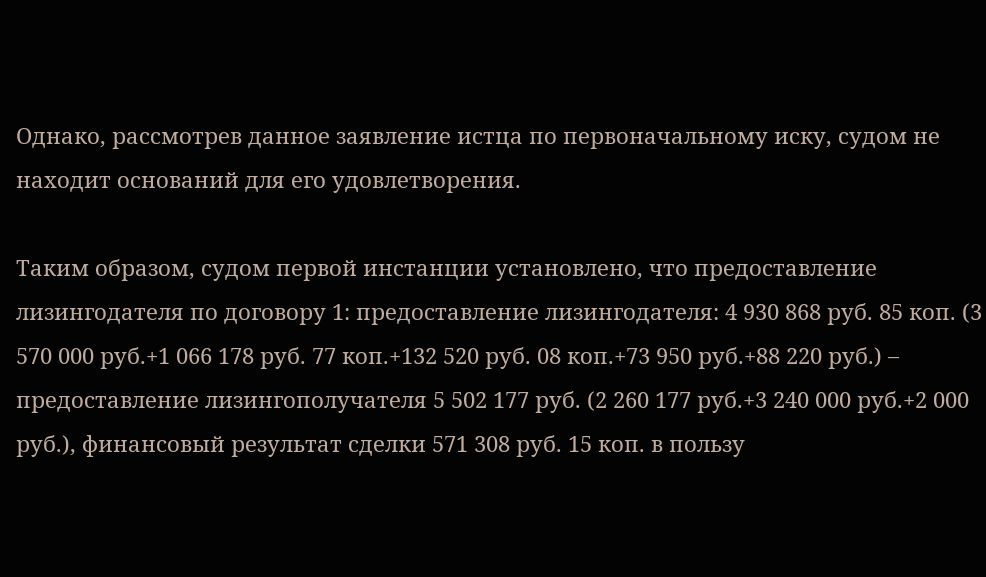Однако, рассмотрев данное заявление истца по первоначальному иску, судом не находит оснований для его удовлетворения.

Таким образом, судом первой инстанции установлено, что предоставление лизингодателя по договору 1: предоставление лизингодателя: 4 930 868 руб. 85 коп. (3 570 000 руб.+1 066 178 руб. 77 коп.+132 520 руб. 08 коп.+73 950 руб.+88 220 руб.) – предоставление лизингополучателя 5 502 177 руб. (2 260 177 руб.+3 240 000 руб.+2 000 руб.), финансовый результат сделки 571 308 руб. 15 коп. в пользу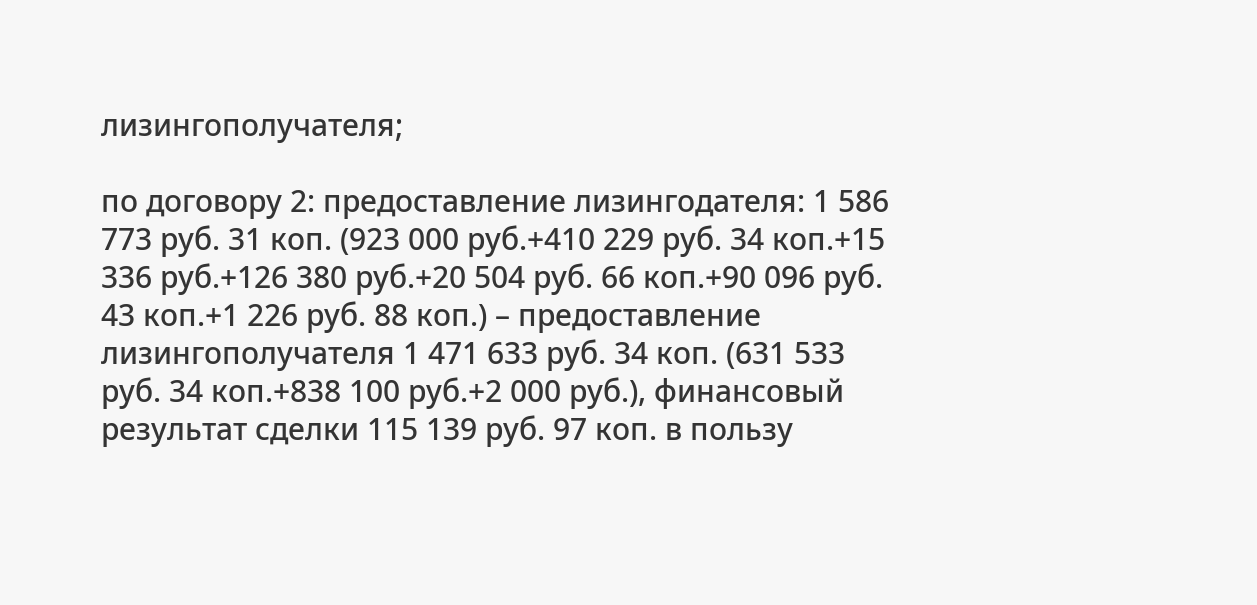лизингополучателя;

по договору 2: предоставление лизингодателя: 1 586 773 руб. 31 коп. (923 000 руб.+410 229 руб. 34 коп.+15 336 руб.+126 380 руб.+20 504 руб. 66 коп.+90 096 руб. 43 коп.+1 226 руб. 88 коп.) – предоставление лизингополучателя 1 471 633 руб. 34 коп. (631 533 руб. 34 коп.+838 100 руб.+2 000 руб.), финансовый результат сделки 115 139 руб. 97 коп. в пользу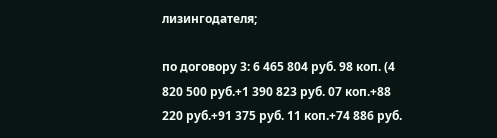лизингодателя;

по договору 3: 6 465 804 руб. 98 коп. (4 820 500 руб.+1 390 823 руб. 07 коп.+88 220 руб.+91 375 руб. 11 коп.+74 886 руб.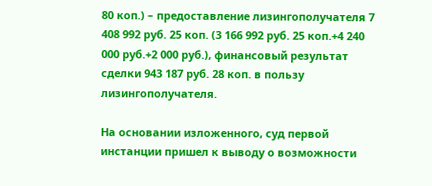80 коп.) – предоставление лизингополучателя 7 408 992 руб. 25 коп. (3 166 992 руб. 25 коп.+4 240 000 руб.+2 000 руб.), финансовый результат сделки 943 187 руб. 28 коп. в пользу лизингополучателя.

На основании изложенного, суд первой инстанции пришел к выводу о возможности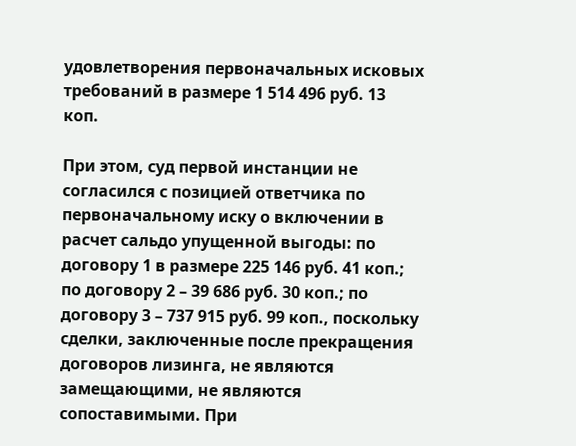удовлетворения первоначальных исковых требований в размере 1 514 496 руб. 13 коп.

При этом, суд первой инстанции не согласился с позицией ответчика по первоначальному иску о включении в расчет сальдо упущенной выгоды: по договору 1 в размере 225 146 руб. 41 коп.; по договору 2 – 39 686 руб. 30 коп.; по договору 3 – 737 915 руб. 99 коп., поскольку сделки, заключенные после прекращения договоров лизинга, не являются замещающими, не являются сопоставимыми. При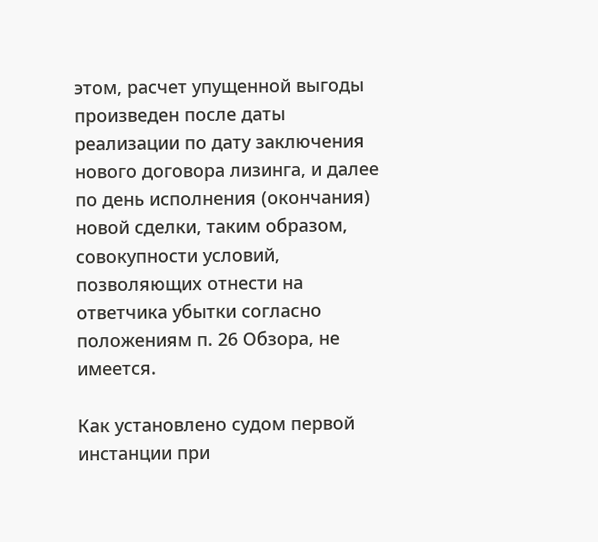этом, расчет упущенной выгоды произведен после даты реализации по дату заключения нового договора лизинга, и далее по день исполнения (окончания) новой сделки, таким образом, совокупности условий, позволяющих отнести на ответчика убытки согласно положениям п. 26 Обзора, не имеется.

Как установлено судом первой инстанции при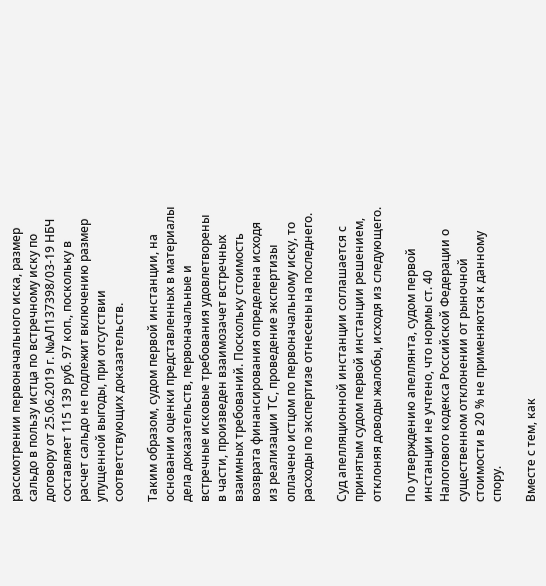рассмотрении первоначального иска, размер сальдо в пользу истца по встречному иску по договору от 25.06.2019 г. №АЛ137398/03-19 НБЧ составляет 115 139 руб. 97 коп., поскольку в расчет сальдо не подлежит включению размер упущенной выгоды, при отсутствии соответствующих доказательств.

Таким образом, судом первой инстанции, на основании оценки представленных в материалы дела доказательств, первоначальные и встречные исковые требования удовлетворены в части, произведен взаимозачет встречных взаимных требований. Поскольку стоимость возврата финансирования определена исходя из реализации ТС, проведение экспертизы оплачено истцом по первоначальному иску, то расходы по экспертизе отнесены на последнего.

Суд апелляционной инстанции соглашается с принятым судом первой инстанции решением, отклоняя доводы жалобы, исходя из следующего.

По утверждению апеллянта, судом первой инстанции не учтено, что нормы ст. 40 Налогового кодекса Российской Федерации о существенном отклонении от рыночной стоимости в 20 % не применяются к данному спору.

Вместе с тем, как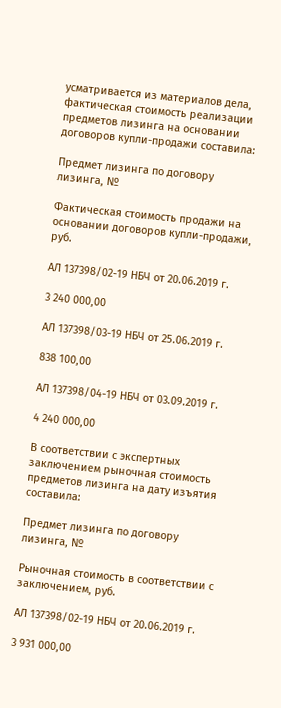усматривается из материалов дела, фактическая стоимость реализации предметов лизинга на основании договоров купли-продажи составила:

Предмет лизинга по договору лизинга, №

Фактическая стоимость продажи на основании договоров купли-продажи, руб.

АЛ 137398/02-19 НБЧ от 20.06.2019 г.

3 240 000,00

АЛ 137398/03-19 НБЧ от 25.06.2019 г.

838 100,00

АЛ 137398/04-19 НБЧ от 03.09.2019 г.

4 240 000,00

В соответствии с экспертных заключением рыночная стоимость предметов лизинга на дату изъятия составила:

Предмет лизинга по договору лизинга, №

Рыночная стоимость в соответствии с заключением, руб.

АЛ 137398/02-19 НБЧ от 20.06.2019 г.

3 931 000,00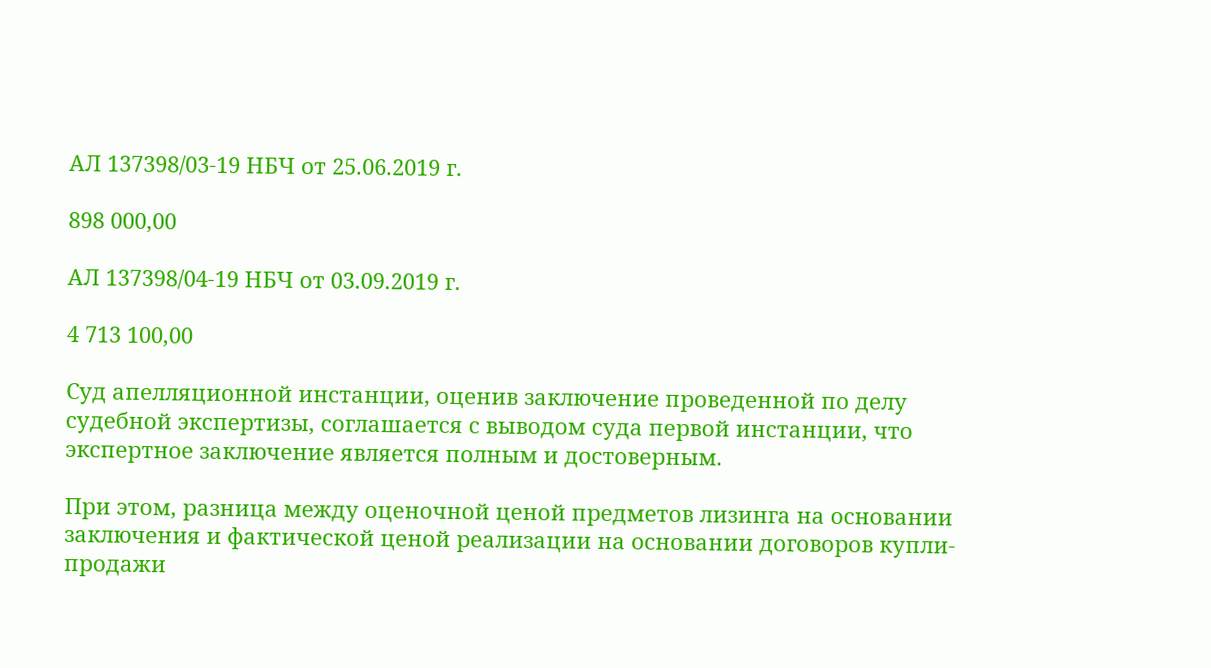АЛ 137398/03-19 НБЧ от 25.06.2019 г.

898 000,00

АЛ 137398/04-19 НБЧ от 03.09.2019 г.

4 713 100,00

Суд апелляционной инстанции, оценив заключение проведенной по делу судебной экспертизы, соглашается с выводом суда первой инстанции, что экспертное заключение является полным и достоверным.

При этом, разница между оценочной ценой предметов лизинга на основании заключения и фактической ценой реализации на основании договоров купли-продажи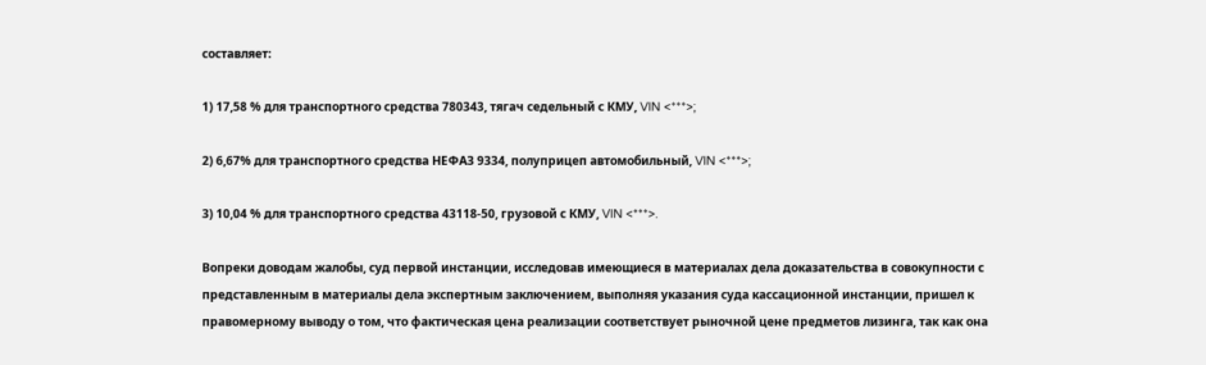составляет:

1) 17,58 % для транспортного средства 780343, тягач седельный с КМУ, VIN <***>;

2) 6,67% для транспортного средства НЕФАЗ 9334, полуприцеп автомобильный, VIN <***>;

3) 10,04 % для транспортного средства 43118-50, грузовой с КМУ, VIN <***>.

Вопреки доводам жалобы, суд первой инстанции, исследовав имеющиеся в материалах дела доказательства в совокупности с представленным в материалы дела экспертным заключением, выполняя указания суда кассационной инстанции, пришел к правомерному выводу о том, что фактическая цена реализации соответствует рыночной цене предметов лизинга, так как она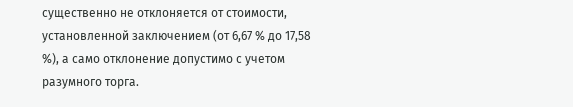существенно не отклоняется от стоимости, установленной заключением (от 6,67 % до 17,58 %), а само отклонение допустимо с учетом разумного торга.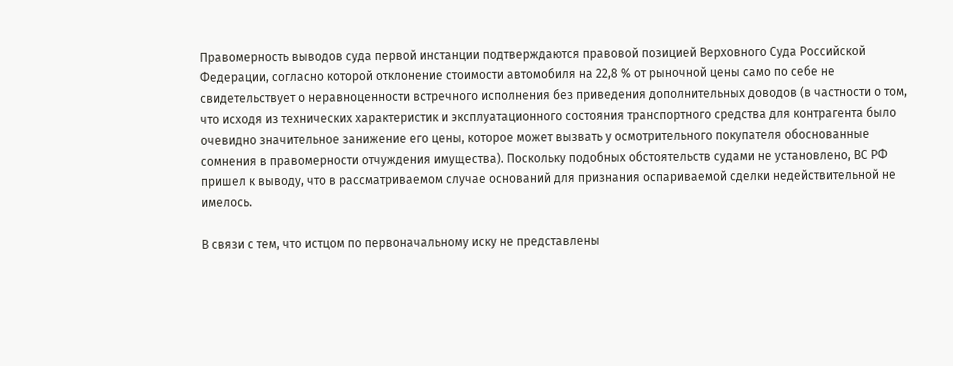Правомерность выводов суда первой инстанции подтверждаются правовой позицией Верховного Суда Российской Федерации, согласно которой отклонение стоимости автомобиля на 22,8 % от рыночной цены само по себе не свидетельствует о неравноценности встречного исполнения без приведения дополнительных доводов (в частности о том, что исходя из технических характеристик и эксплуатационного состояния транспортного средства для контрагента было очевидно значительное занижение его цены, которое может вызвать у осмотрительного покупателя обоснованные сомнения в правомерности отчуждения имущества). Поскольку подобных обстоятельств судами не установлено, ВС РФ пришел к выводу, что в рассматриваемом случае оснований для признания оспариваемой сделки недействительной не имелось.

В связи с тем, что истцом по первоначальному иску не представлены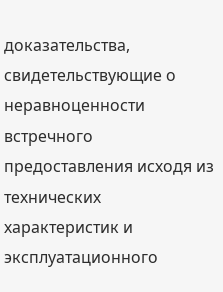доказательства, свидетельствующие о неравноценности встречного предоставления исходя из технических характеристик и эксплуатационного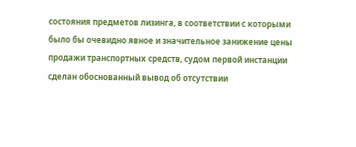состояния предметов лизинга, в соответствии с которыми было бы очевидно явное и значительное занижение цены продажи транспортных средств, судом первой инстанции сделан обоснованный вывод об отсутствии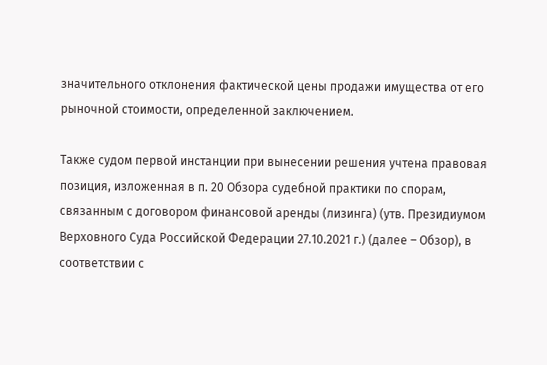значительного отклонения фактической цены продажи имущества от его рыночной стоимости, определенной заключением.

Также судом первой инстанции при вынесении решения учтена правовая позиция, изложенная в п. 20 Обзора судебной практики по спорам, связанным с договором финансовой аренды (лизинга) (утв. Президиумом Верховного Суда Российской Федерации 27.10.2021 г.) (далее – Обзор), в соответствии с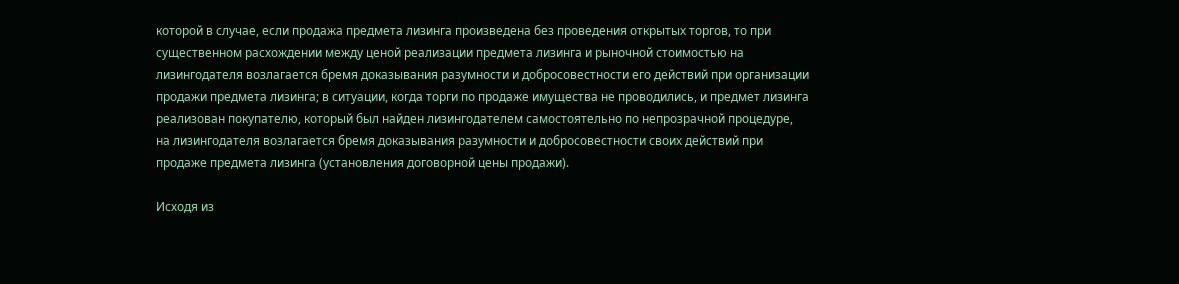которой в случае, если продажа предмета лизинга произведена без проведения открытых торгов, то при существенном расхождении между ценой реализации предмета лизинга и рыночной стоимостью на лизингодателя возлагается бремя доказывания разумности и добросовестности его действий при организации продажи предмета лизинга; в ситуации, когда торги по продаже имущества не проводились, и предмет лизинга реализован покупателю, который был найден лизингодателем самостоятельно по непрозрачной процедуре, на лизингодателя возлагается бремя доказывания разумности и добросовестности своих действий при продаже предмета лизинга (установления договорной цены продажи).

Исходя из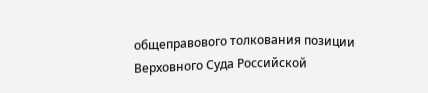общеправового толкования позиции Верховного Суда Российской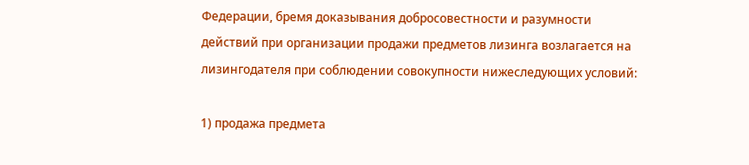Федерации, бремя доказывания добросовестности и разумности действий при организации продажи предметов лизинга возлагается на лизингодателя при соблюдении совокупности нижеследующих условий:

1) продажа предмета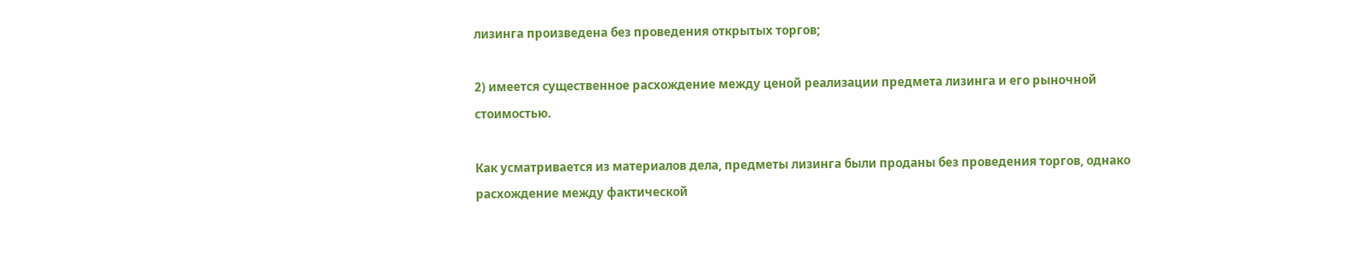лизинга произведена без проведения открытых торгов;

2) имеется существенное расхождение между ценой реализации предмета лизинга и его рыночной стоимостью.

Как усматривается из материалов дела, предметы лизинга были проданы без проведения торгов, однако расхождение между фактической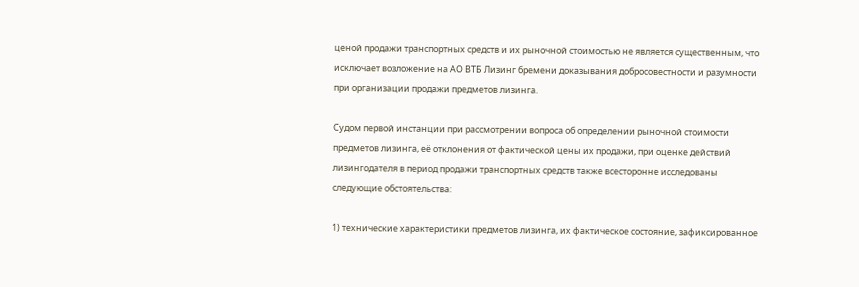ценой продажи транспортных средств и их рыночной стоимостью не является существенным, что исключает возложение на АО ВТБ Лизинг бремени доказывания добросовестности и разумности при организации продажи предметов лизинга.

Судом первой инстанции при рассмотрении вопроса об определении рыночной стоимости предметов лизинга, её отклонения от фактической цены их продажи, при оценке действий лизингодателя в период продажи транспортных средств также всесторонне исследованы следующие обстоятельства:

1) технические характеристики предметов лизинга, их фактическое состояние, зафиксированное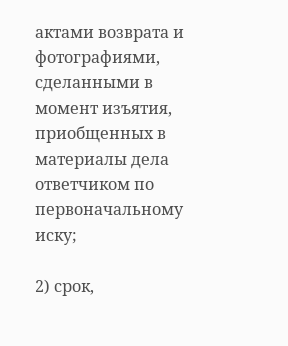актами возврата и фотографиями, сделанными в момент изъятия, приобщенных в материалы дела ответчиком по первоначальному иску;

2) срок,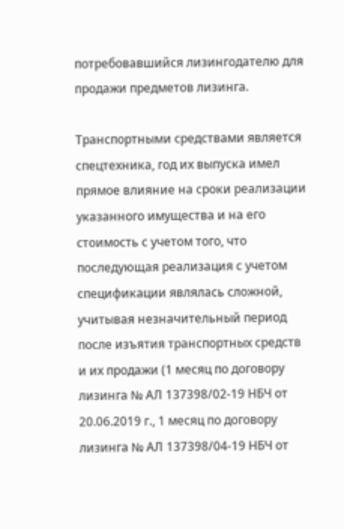потребовавшийся лизингодателю для продажи предметов лизинга.

Транспортными средствами является спецтехника, год их выпуска имел прямое влияние на сроки реализации указанного имущества и на его стоимость с учетом того, что последующая реализация с учетом спецификации являлась сложной, учитывая незначительный период после изъятия транспортных средств и их продажи (1 месяц по договору лизинга № АЛ 137398/02-19 НБЧ от 20.06.2019 г., 1 месяц по договору лизинга № АЛ 137398/04-19 НБЧ от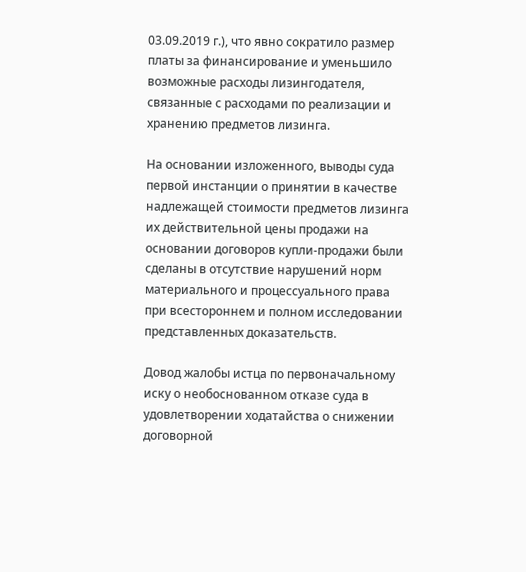03.09.2019 г.), что явно сократило размер платы за финансирование и уменьшило возможные расходы лизингодателя, связанные с расходами по реализации и хранению предметов лизинга.

На основании изложенного, выводы суда первой инстанции о принятии в качестве надлежащей стоимости предметов лизинга их действительной цены продажи на основании договоров купли-продажи были сделаны в отсутствие нарушений норм материального и процессуального права при всестороннем и полном исследовании представленных доказательств.

Довод жалобы истца по первоначальному иску о необоснованном отказе суда в удовлетворении ходатайства о снижении договорной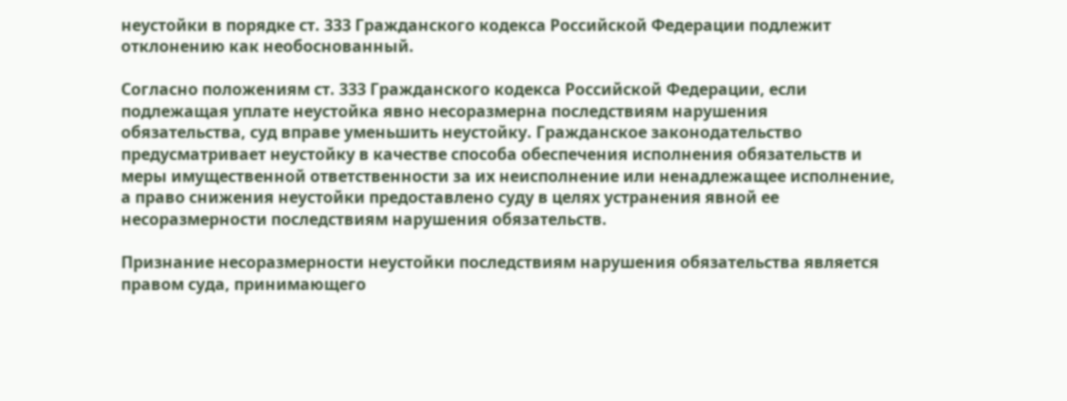неустойки в порядке ст. 333 Гражданского кодекса Российской Федерации подлежит отклонению как необоснованный.

Согласно положениям ст. 333 Гражданского кодекса Российской Федерации, если подлежащая уплате неустойка явно несоразмерна последствиям нарушения обязательства, суд вправе уменьшить неустойку. Гражданское законодательство предусматривает неустойку в качестве способа обеспечения исполнения обязательств и меры имущественной ответственности за их неисполнение или ненадлежащее исполнение, а право снижения неустойки предоставлено суду в целях устранения явной ее несоразмерности последствиям нарушения обязательств.

Признание несоразмерности неустойки последствиям нарушения обязательства является правом суда, принимающего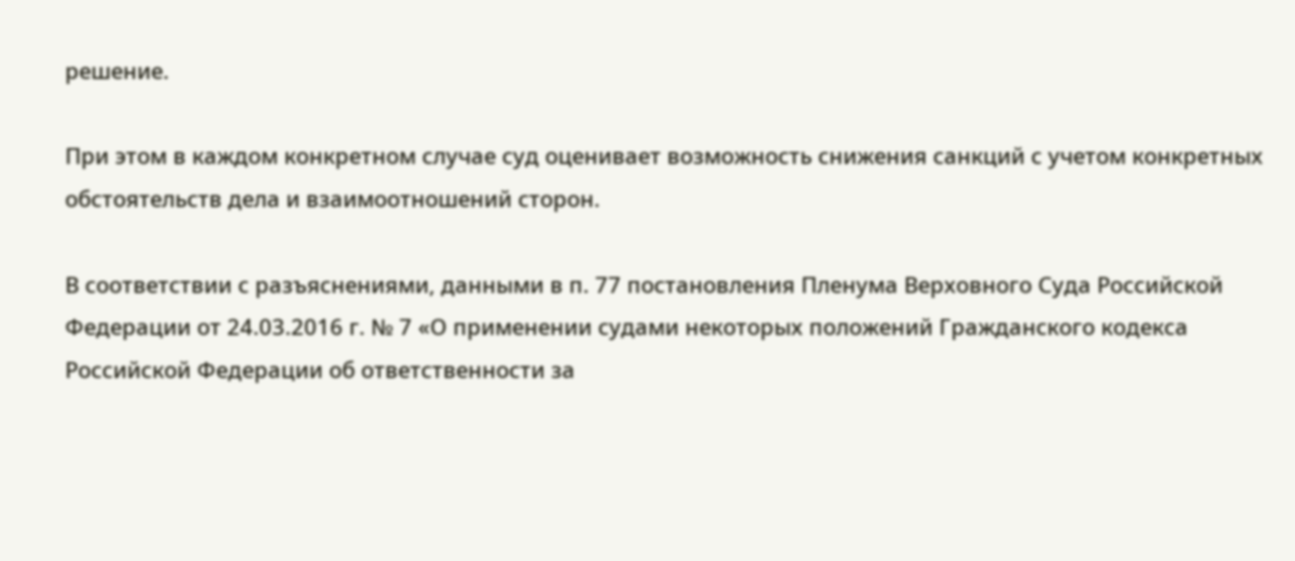решение.

При этом в каждом конкретном случае суд оценивает возможность снижения санкций с учетом конкретных обстоятельств дела и взаимоотношений сторон.

В соответствии с разъяснениями, данными в п. 77 постановления Пленума Верховного Суда Российской Федерации от 24.03.2016 г. № 7 «О применении судами некоторых положений Гражданского кодекса Российской Федерации об ответственности за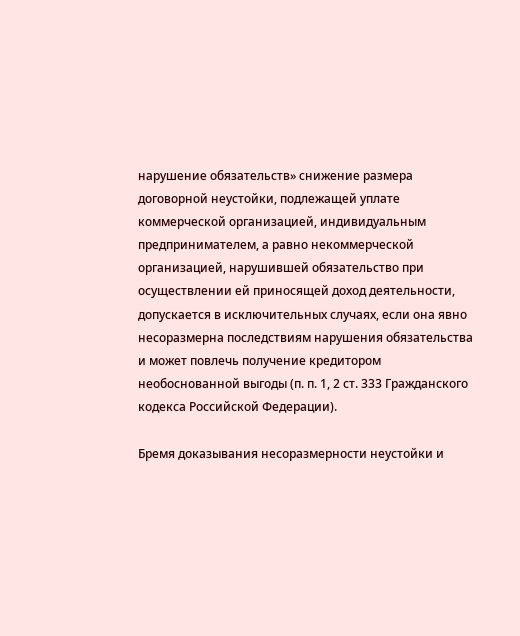нарушение обязательств» снижение размера договорной неустойки, подлежащей уплате коммерческой организацией, индивидуальным предпринимателем, а равно некоммерческой организацией, нарушившей обязательство при осуществлении ей приносящей доход деятельности, допускается в исключительных случаях, если она явно несоразмерна последствиям нарушения обязательства и может повлечь получение кредитором необоснованной выгоды (п. п. 1, 2 ст. 333 Гражданского кодекса Российской Федерации).

Бремя доказывания несоразмерности неустойки и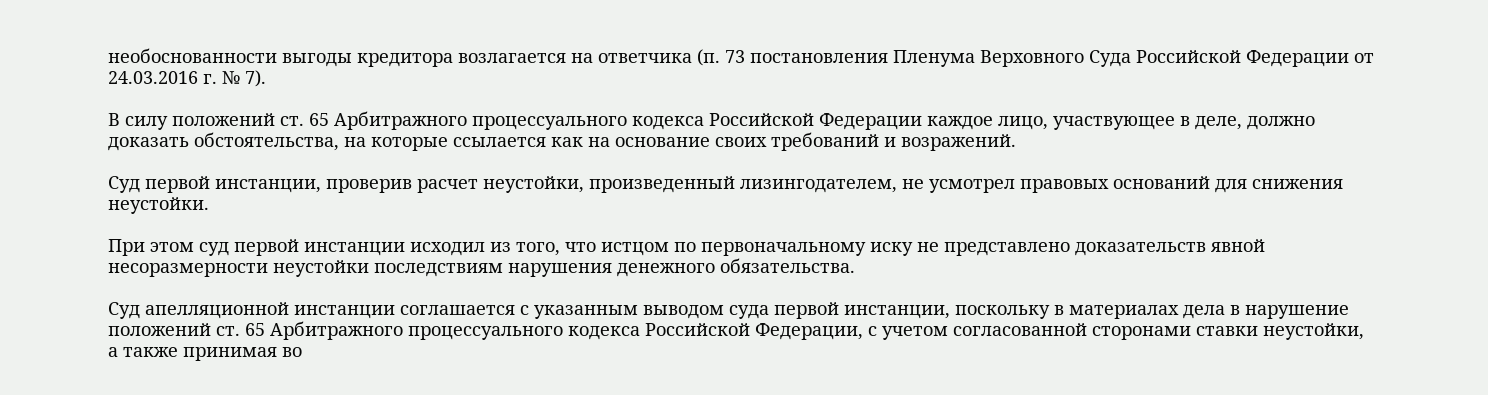необоснованности выгоды кредитора возлагается на ответчика (п. 73 постановления Пленума Верховного Суда Российской Федерации от 24.03.2016 г. № 7).

В силу положений ст. 65 Арбитражного процессуального кодекса Российской Федерации каждое лицо, участвующее в деле, должно доказать обстоятельства, на которые ссылается как на основание своих требований и возражений.

Суд первой инстанции, проверив расчет неустойки, произведенный лизингодателем, не усмотрел правовых оснований для снижения неустойки.

При этом суд первой инстанции исходил из того, что истцом по первоначальному иску не представлено доказательств явной несоразмерности неустойки последствиям нарушения денежного обязательства.

Суд апелляционной инстанции соглашается с указанным выводом суда первой инстанции, поскольку в материалах дела в нарушение положений ст. 65 Арбитражного процессуального кодекса Российской Федерации, с учетом согласованной сторонами ставки неустойки, а также принимая во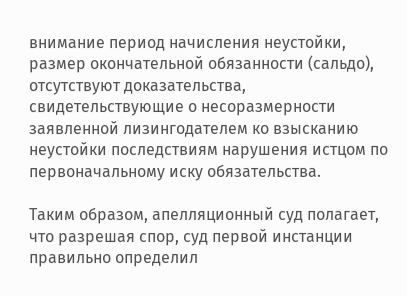внимание период начисления неустойки, размер окончательной обязанности (сальдо), отсутствуют доказательства, свидетельствующие о несоразмерности заявленной лизингодателем ко взысканию неустойки последствиям нарушения истцом по первоначальному иску обязательства.

Таким образом, апелляционный суд полагает, что разрешая спор, суд первой инстанции правильно определил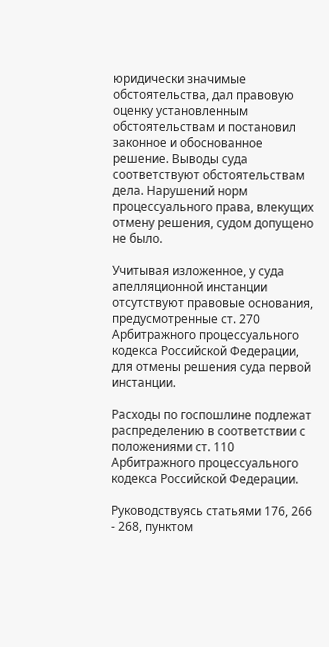юридически значимые обстоятельства, дал правовую оценку установленным обстоятельствам и постановил законное и обоснованное решение. Выводы суда соответствуют обстоятельствам дела. Нарушений норм процессуального права, влекущих отмену решения, судом допущено не было.

Учитывая изложенное, у суда апелляционной инстанции отсутствуют правовые основания, предусмотренные ст. 270 Арбитражного процессуального кодекса Российской Федерации, для отмены решения суда первой инстанции.

Расходы по госпошлине подлежат распределению в соответствии с положениями ст. 110 Арбитражного процессуального кодекса Российской Федерации.

Руководствуясь статьями 176, 266 - 268, пунктом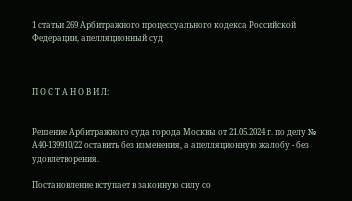1 статьи 269 Арбитражного процессуального кодекса Российской Федерации, апелляционный суд



П О С Т А Н О В И Л:


Решение Арбитражного суда города Москвы от 21.05.2024 г. по делу № А40-139910/22 оставить без изменения, а апелляционную жалобу - без удовлетворения.

Постановление вступает в законную силу со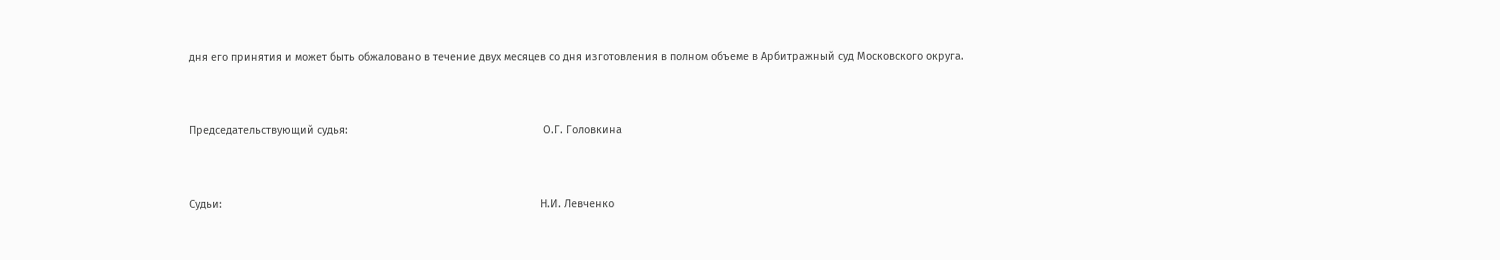дня его принятия и может быть обжаловано в течение двух месяцев со дня изготовления в полном объеме в Арбитражный суд Московского округа.



Председательствующий судья:                                                                 О.Г. Головкина



Судьи:                                                                                                          Н.И. Левченко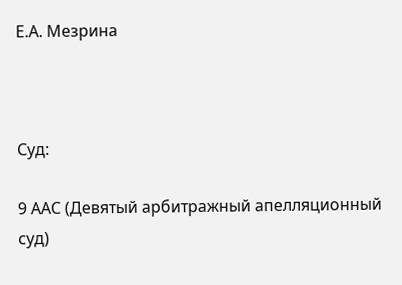Е.А. Мезрина



Суд:

9 ААС (Девятый арбитражный апелляционный суд)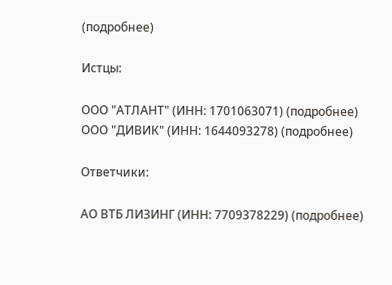(подробнее)

Истцы:

ООО "АТЛАНТ" (ИНН: 1701063071) (подробнее)
ООО "ДИВИК" (ИНН: 1644093278) (подробнее)

Ответчики:

АО ВТБ ЛИЗИНГ (ИНН: 7709378229) (подробнее)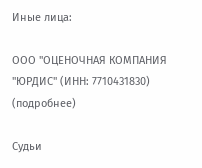Иные лица:

ООО "ОЦЕНОЧНАЯ КОМПАНИЯ "ЮРДИС" (ИНН: 7710431830) (подробнее)

Судьи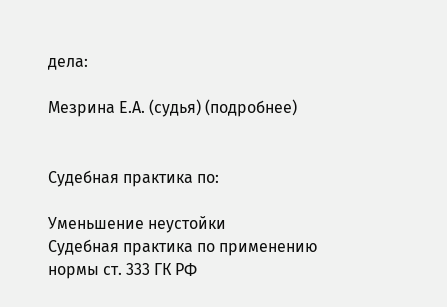дела:

Мезрина Е.А. (судья) (подробнее)


Судебная практика по:

Уменьшение неустойки
Судебная практика по применению нормы ст. 333 ГК РФ